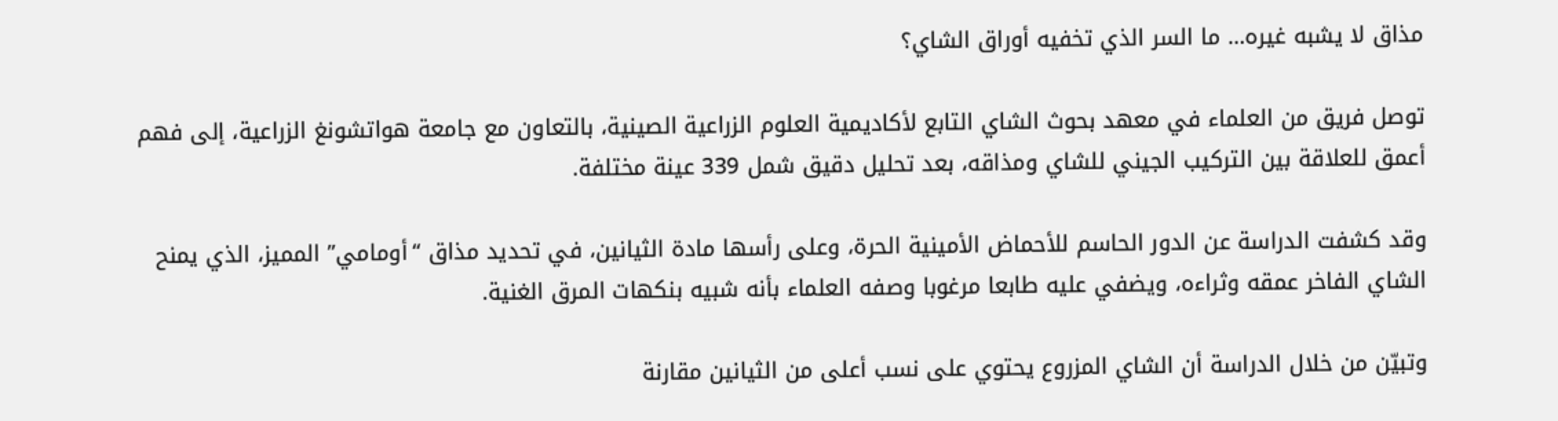مذاق لا يشبه غيره… ما السر الذي تخفيه أوراق الشاي؟

توصل فريق من العلماء في معهد بحوث الشاي التابع لأكاديمية العلوم الزراعية الصينية، بالتعاون مع جامعة هواتشونغ الزراعية، إلى فهم أعمق للعلاقة بين التركيب الجيني للشاي ومذاقه، بعد تحليل دقيق شمل 339 عينة مختلفة.

وقد كشفت الدراسة عن الدور الحاسم للأحماض الأمينية الحرة، وعلى رأسها مادة الثيانين، في تحديد مذاق “أومامي” المميز، الذي يمنح الشاي الفاخر عمقه وثراءه، ويضفي عليه طابعا مرغوبا وصفه العلماء بأنه شبيه بنكهات المرق الغنية.

وتبيّن من خلال الدراسة أن الشاي المزروع يحتوي على نسب أعلى من الثيانين مقارنة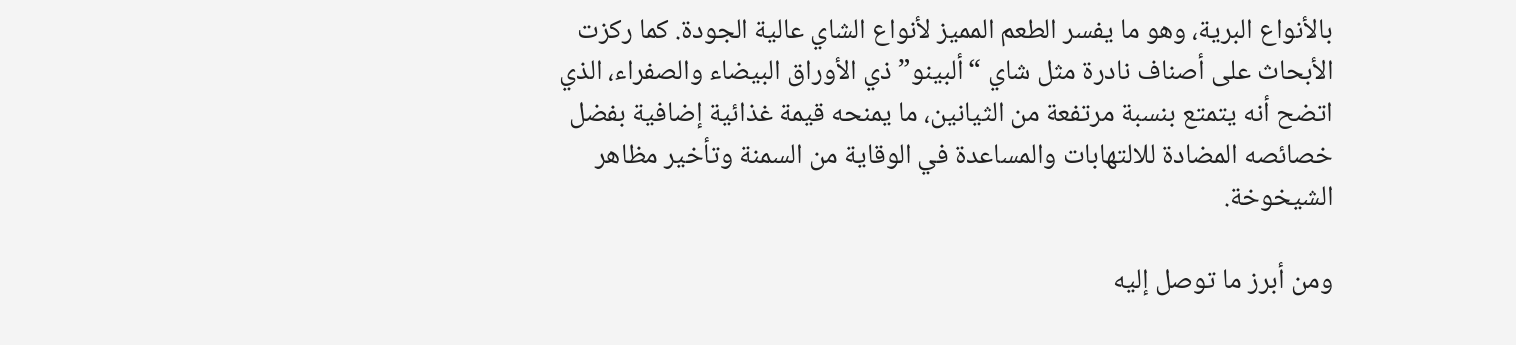بالأنواع البرية، وهو ما يفسر الطعم المميز لأنواع الشاي عالية الجودة. كما ركزت الأبحاث على أصناف نادرة مثل شاي “ألبينو” ذي الأوراق البيضاء والصفراء، الذي اتضح أنه يتمتع بنسبة مرتفعة من الثيانين، ما يمنحه قيمة غذائية إضافية بفضل خصائصه المضادة للالتهابات والمساعدة في الوقاية من السمنة وتأخير مظاهر الشيخوخة.

ومن أبرز ما توصل إليه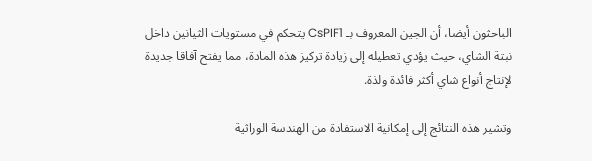الباحثون أيضا، أن الجين المعروف بـ CsPIF1 يتحكم في مستويات الثيانين داخل نبتة الشاي، حيث يؤدي تعطيله إلى زيادة تركيز هذه المادة، مما يفتح آفاقا جديدة لإنتاج أنواع شاي أكثر فائدة ولذة.

وتشير هذه النتائج إلى إمكانية الاستفادة من الهندسة الوراثية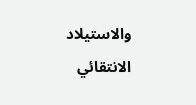والاستيلاد الانتقائي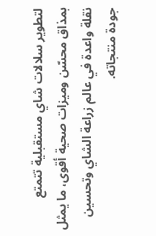لتطوير سلالات شاي مستقبلية تتمتع بمذاق محسّن وميزات صحية أقوى، ما يمثل نقلة واعدة في عالم زراعة الشاي وتحسين جودة منتجاته.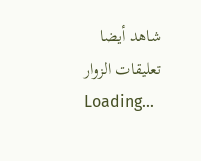شاهد أيضا
تعليقات الزوار
Loading...